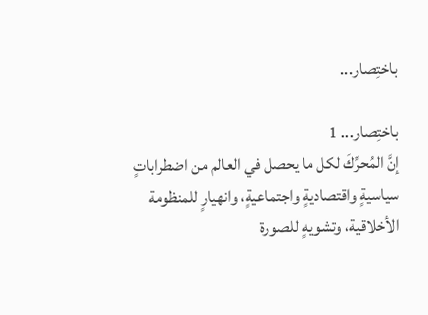باختِصار...

باختِصار... 1
إنَّ المُحرِّكَ لكل ما يحصل في العالم من اضطراباتٍ سياسيةٍ واقتصاديةٍ واجتماعيةٍ، وانهيارٍ للمنظومة الأخلاقية، وتشويهٍ للصورة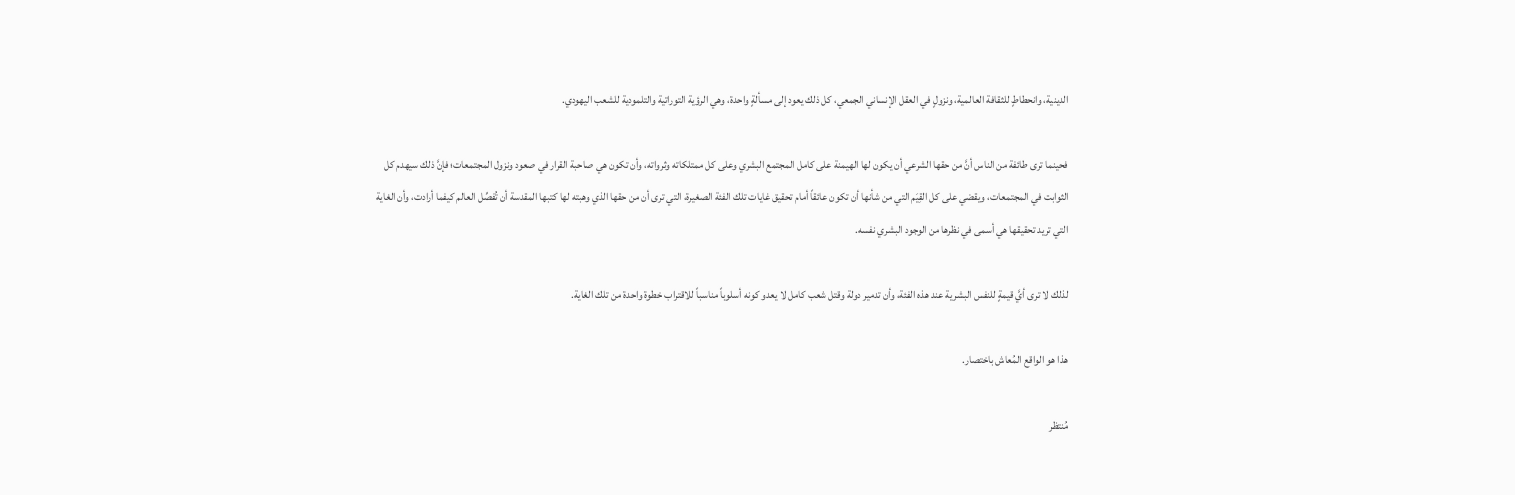الدينية، وانحطاطٍ للثقافة العالمية، ونزولٍ في العقل الإنساني الجمعي، كل ذلك يعود إلى مسألةٍ واحدة، وهي الرؤية التوراتية والتلمودية للشعب اليهودي.

فحينما ترى طائفة من الناس أنَّ من حقها الشرعي أن يكون لها الهيمنة على كامل المجتمع البشري وعلى كل ممتلكاته وثرواته، وأن تكون هي صاحبة القرار في صعود ونزول المجتمعات؛ فإنَّ ذلك سيهدم كل الثوابت في المجتمعات، ويقضي على كل القِيَم التي من شأنها أن تكون عائقاً أمام تحقيق غايات تلك الفئة الصغيرة، التي ترى أن من حقها الذي وهبته لها كتبها المقدسة أن تُفصِّل العالم كيفما أرادت، وأن الغاية التي تريد تحقيقها هي أسمى في نظرها من الوجود البشري نفسه.

لذلك لا ترى أيَّ قيمةٍ للنفس البشرية عند هذه الفئة، وأن تدمير دولة وقتل شعب كامل لا يعدو كونه أسلوباً مناسباً للاقتراب خطوة واحدة من تلك الغاية.

هذا هو الواقع المُعاش باختصار.

مُنتظر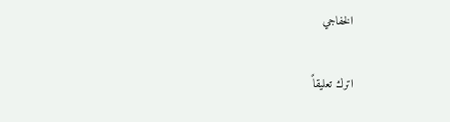الخفاجي

اترك تعليقاً